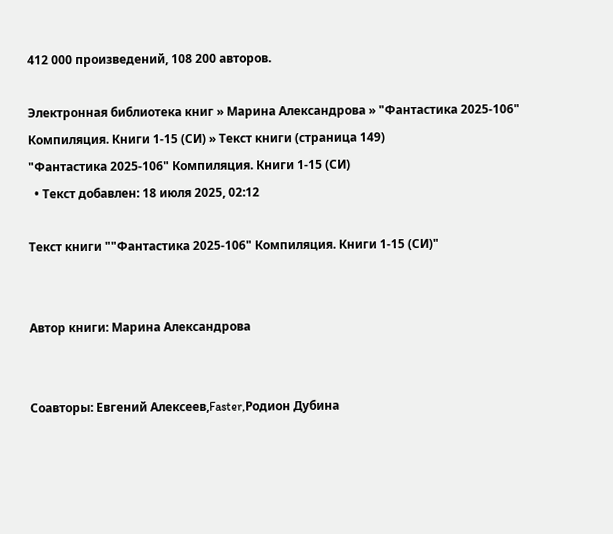412 000 произведений, 108 200 авторов.

Электронная библиотека книг » Марина Александрова » "Фантастика 2025-106" Компиляция. Книги 1-15 (СИ) » Текст книги (страница 149)
"Фантастика 2025-106" Компиляция. Книги 1-15 (СИ)
  • Текст добавлен: 18 июля 2025, 02:12

Текст книги ""Фантастика 2025-106" Компиляция. Книги 1-15 (СИ)"


Автор книги: Марина Александрова


Соавторы: Евгений Алексеев,Faster,Родион Дубина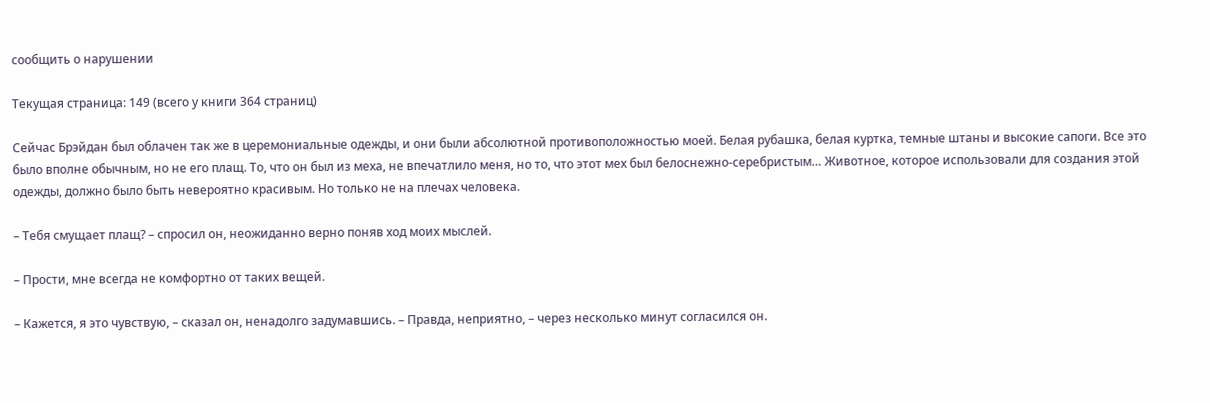сообщить о нарушении

Текущая страница: 149 (всего у книги 364 страниц)

Сейчас Брэйдан был облачен так же в церемониальные одежды, и они были абсолютной противоположностью моей. Белая рубашка, белая куртка, темные штаны и высокие сапоги. Все это было вполне обычным, но не его плащ. То, что он был из меха, не впечатлило меня, но то, что этот мех был белоснежно-серебристым… Животное, которое использовали для создания этой одежды, должно было быть невероятно красивым. Но только не на плечах человека.

– Тебя смущает плащ? – спросил он, неожиданно верно поняв ход моих мыслей.

– Прости, мне всегда не комфортно от таких вещей.

– Кажется, я это чувствую, – сказал он, ненадолго задумавшись. – Правда, неприятно, – через несколько минут согласился он.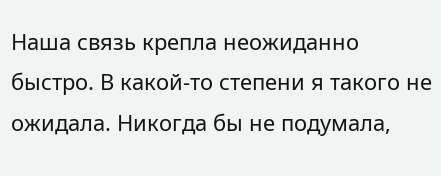Наша связь крепла неожиданно быстро. В какой-то степени я такого не ожидала. Никогда бы не подумала,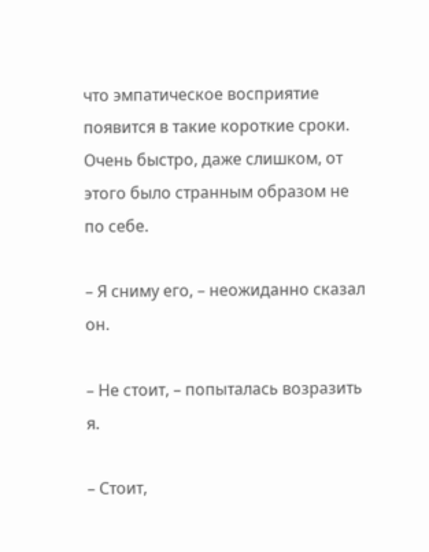что эмпатическое восприятие появится в такие короткие сроки. Очень быстро, даже слишком, от этого было странным образом не по себе.

– Я сниму его, – неожиданно сказал он.

– Не стоит, – попыталась возразить я.

– Стоит,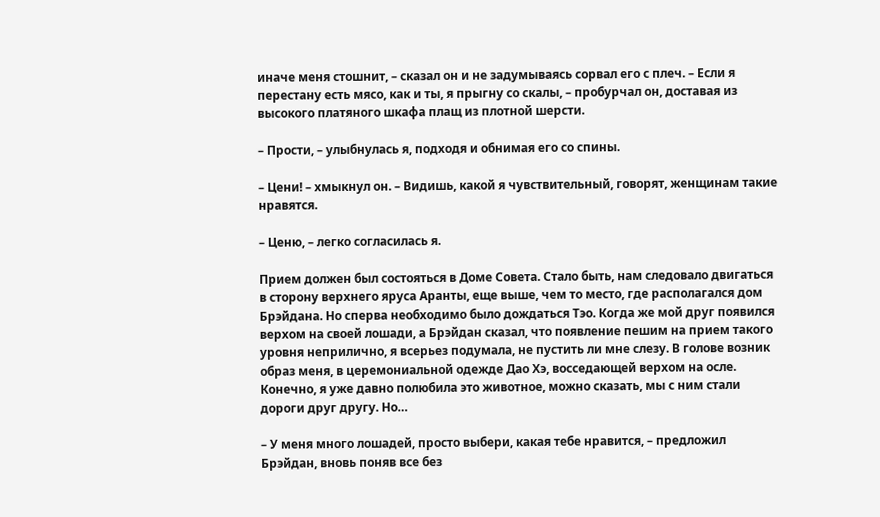иначе меня стошнит, – сказал он и не задумываясь сорвал его с плеч. – Если я перестану есть мясо, как и ты, я прыгну со скалы, – пробурчал он, доставая из высокого платяного шкафа плащ из плотной шерсти.

– Прости, – улыбнулась я, подходя и обнимая его со спины.

– Цени! – хмыкнул он. – Видишь, какой я чувствительный, говорят, женщинам такие нравятся.

– Ценю, – легко согласилась я.

Прием должен был состояться в Доме Совета. Стало быть, нам следовало двигаться в сторону верхнего яруса Аранты, еще выше, чем то место, где располагался дом Брэйдана. Но сперва необходимо было дождаться Тэо. Когда же мой друг появился верхом на своей лошади, а Брэйдан сказал, что появление пешим на прием такого уровня неприлично, я всерьез подумала, не пустить ли мне слезу. В голове возник образ меня, в церемониальной одежде Дао Хэ, восседающей верхом на осле. Конечно, я уже давно полюбила это животное, можно сказать, мы с ним стали дороги друг другу. Но…

– У меня много лошадей, просто выбери, какая тебе нравится, – предложил Брэйдан, вновь поняв все без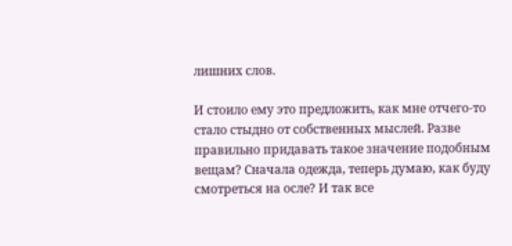лишних слов.

И стоило ему это предложить, как мне отчего-то стало стыдно от собственных мыслей. Разве правильно придавать такое значение подобным вещам? Сначала одежда, теперь думаю, как буду смотреться на осле? И так все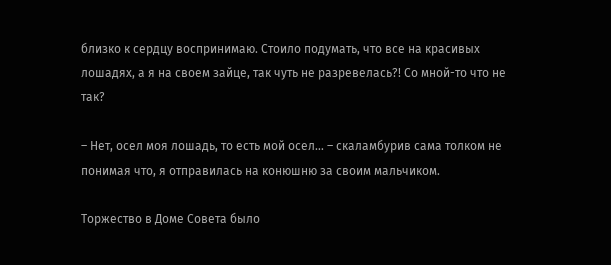близко к сердцу воспринимаю. Стоило подумать, что все на красивых лошадях, а я на своем зайце, так чуть не разревелась?! Со мной-то что не так?

– Нет, осел моя лошадь, то есть мой осел… – скаламбурив сама толком не понимая что, я отправилась на конюшню за своим мальчиком.

Торжество в Доме Совета было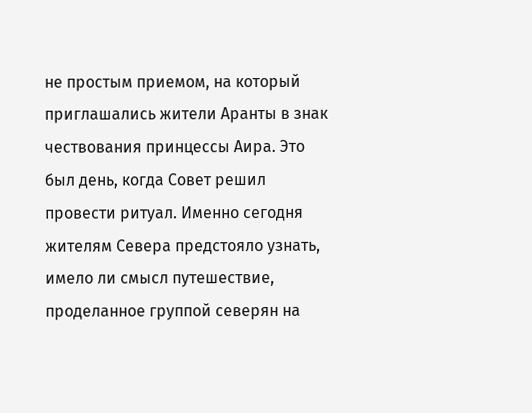не простым приемом, на который приглашались жители Аранты в знак чествования принцессы Аира. Это был день, когда Совет решил провести ритуал. Именно сегодня жителям Севера предстояло узнать, имело ли смысл путешествие, проделанное группой северян на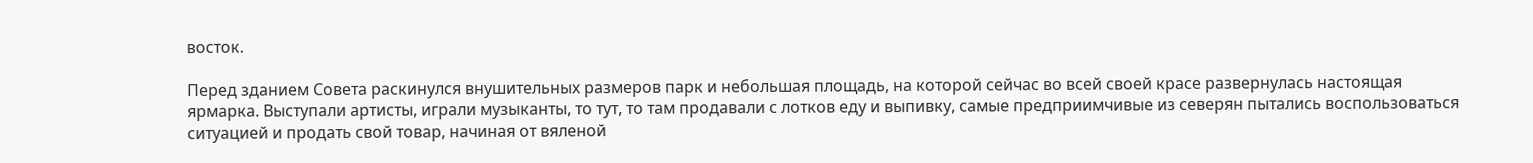восток.

Перед зданием Совета раскинулся внушительных размеров парк и небольшая площадь, на которой сейчас во всей своей красе развернулась настоящая ярмарка. Выступали артисты, играли музыканты, то тут, то там продавали с лотков еду и выпивку, самые предприимчивые из северян пытались воспользоваться ситуацией и продать свой товар, начиная от вяленой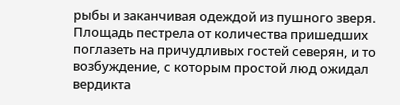рыбы и заканчивая одеждой из пушного зверя. Площадь пестрела от количества пришедших поглазеть на причудливых гостей северян, и то возбуждение, с которым простой люд ожидал вердикта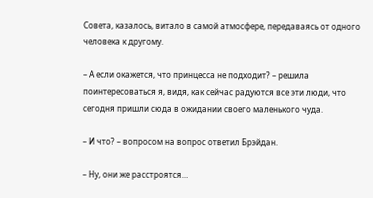Совета, казалось, витало в самой атмосфере, передаваясь от одного человека к другому.

– А если окажется, что принцесса не подходит? – решила поинтересоваться я, видя, как сейчас радуются все эти люди, что сегодня пришли сюда в ожидании своего маленького чуда.

– И что? – вопросом на вопрос ответил Брэйдан.

– Ну, они же расстроятся…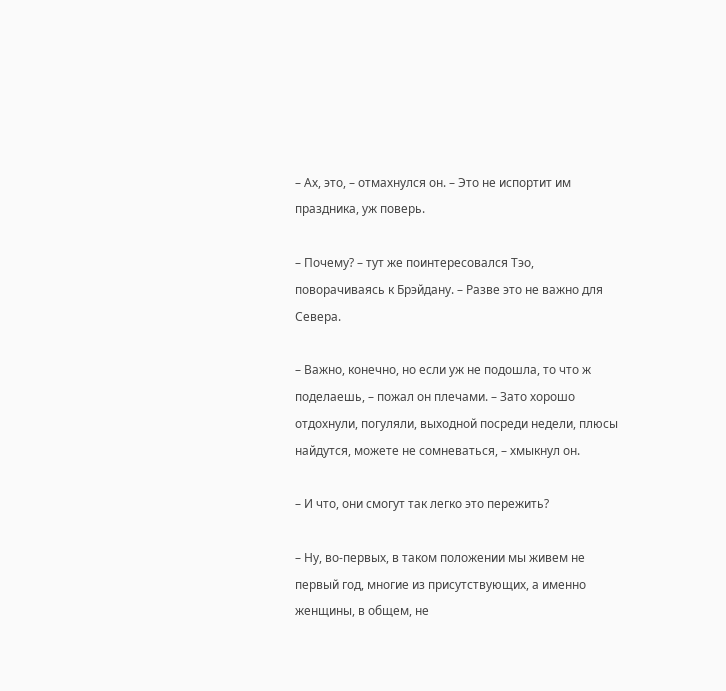– Ах, это, – отмахнулся он. – Это не испортит им праздника, уж поверь.

– Почему? – тут же поинтересовался Тэо, поворачиваясь к Брэйдану. – Разве это не важно для Севера.

– Важно, конечно, но если уж не подошла, то что ж поделаешь, – пожал он плечами. – Зато хорошо отдохнули, погуляли, выходной посреди недели, плюсы найдутся, можете не сомневаться, – хмыкнул он.

– И что, они смогут так легко это пережить?

– Ну, во-первых, в таком положении мы живем не первый год, многие из присутствующих, а именно женщины, в общем, не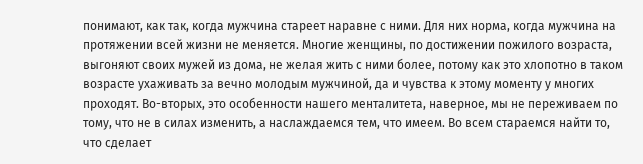понимают, как так, когда мужчина стареет наравне с ними. Для них норма, когда мужчина на протяжении всей жизни не меняется. Многие женщины, по достижении пожилого возраста, выгоняют своих мужей из дома, не желая жить с ними более, потому как это хлопотно в таком возрасте ухаживать за вечно молодым мужчиной, да и чувства к этому моменту у многих проходят. Во-вторых, это особенности нашего менталитета, наверное, мы не переживаем по тому, что не в силах изменить, а наслаждаемся тем, что имеем. Во всем стараемся найти то, что сделает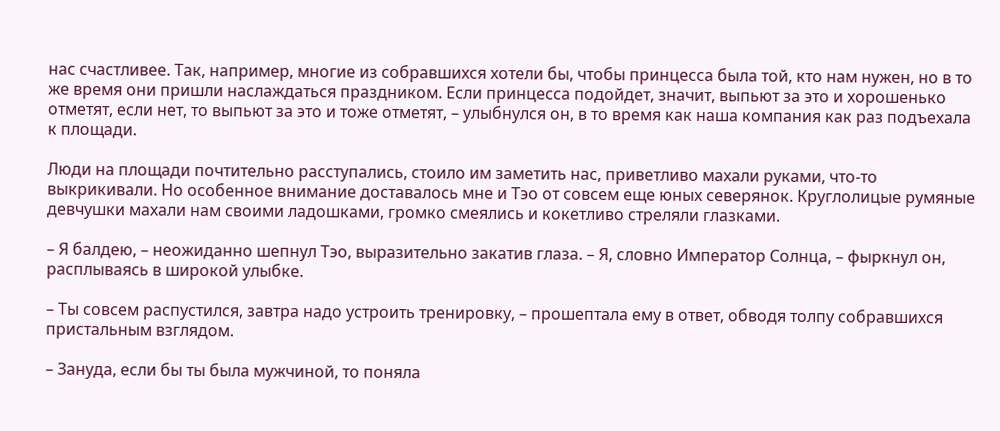нас счастливее. Так, например, многие из собравшихся хотели бы, чтобы принцесса была той, кто нам нужен, но в то же время они пришли наслаждаться праздником. Если принцесса подойдет, значит, выпьют за это и хорошенько отметят, если нет, то выпьют за это и тоже отметят, – улыбнулся он, в то время как наша компания как раз подъехала к площади.

Люди на площади почтительно расступались, стоило им заметить нас, приветливо махали руками, что-то выкрикивали. Но особенное внимание доставалось мне и Тэо от совсем еще юных северянок. Круглолицые румяные девчушки махали нам своими ладошками, громко смеялись и кокетливо стреляли глазками.

– Я балдею, – неожиданно шепнул Тэо, выразительно закатив глаза. – Я, словно Император Солнца, – фыркнул он, расплываясь в широкой улыбке.

– Ты совсем распустился, завтра надо устроить тренировку, – прошептала ему в ответ, обводя толпу собравшихся пристальным взглядом.

– Зануда, если бы ты была мужчиной, то поняла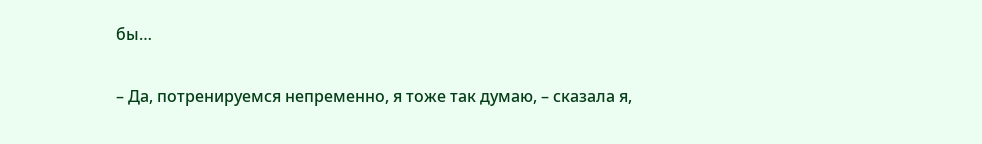бы…

– Да, потренируемся непременно, я тоже так думаю, – сказала я,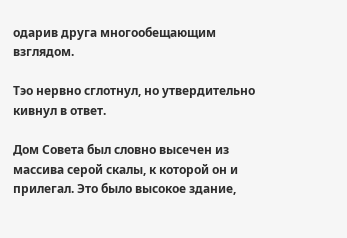одарив друга многообещающим взглядом.

Тэо нервно сглотнул, но утвердительно кивнул в ответ.

Дом Совета был словно высечен из массива серой скалы, к которой он и прилегал. Это было высокое здание,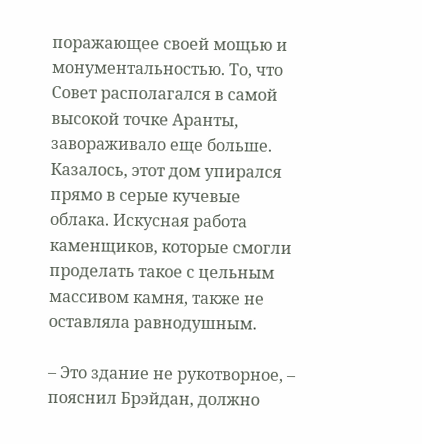поражающее своей мощью и монументальностью. То, что Совет располагался в самой высокой точке Аранты, завораживало еще больше. Казалось, этот дом упирался прямо в серые кучевые облака. Искусная работа каменщиков, которые смогли проделать такое с цельным массивом камня, также не оставляла равнодушным.

– Это здание не рукотворное, – пояснил Брэйдан, должно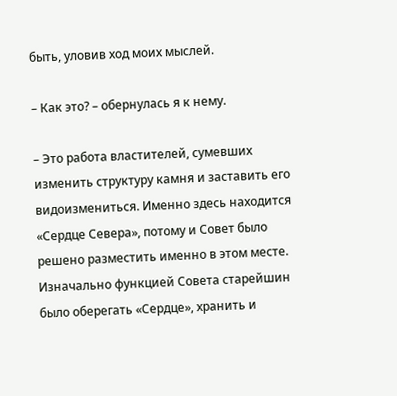быть, уловив ход моих мыслей.

– Как это? – обернулась я к нему.

– Это работа властителей, сумевших изменить структуру камня и заставить его видоизмениться. Именно здесь находится «Сердце Севера», потому и Совет было решено разместить именно в этом месте. Изначально функцией Совета старейшин было оберегать «Сердце», хранить и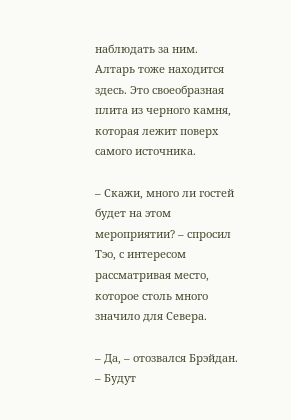наблюдать за ним. Алтарь тоже находится здесь. Это своеобразная плита из черного камня, которая лежит поверх самого источника.

– Скажи, много ли гостей будет на этом мероприятии? – спросил Тэо, с интересом рассматривая место, которое столь много значило для Севера.

– Да, – отозвался Брэйдан. – Будут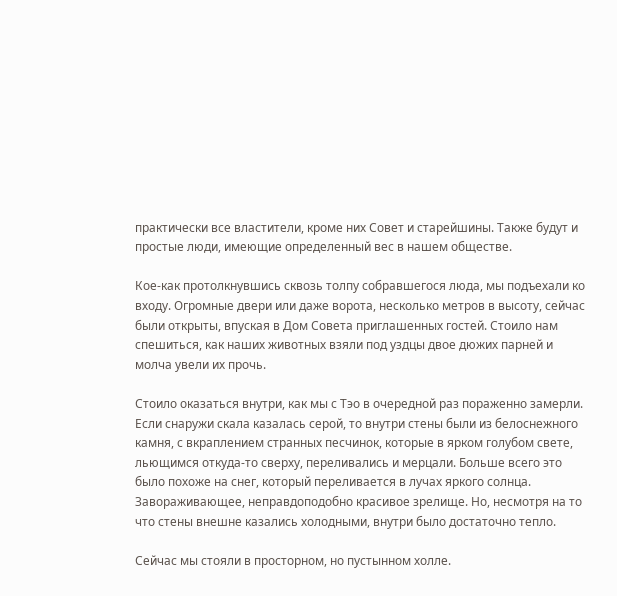практически все властители, кроме них Совет и старейшины. Также будут и простые люди, имеющие определенный вес в нашем обществе.

Кое-как протолкнувшись сквозь толпу собравшегося люда, мы подъехали ко входу. Огромные двери или даже ворота, несколько метров в высоту, сейчас были открыты, впуская в Дом Совета приглашенных гостей. Стоило нам спешиться, как наших животных взяли под уздцы двое дюжих парней и молча увели их прочь.

Стоило оказаться внутри, как мы с Тэо в очередной раз пораженно замерли. Если снаружи скала казалась серой, то внутри стены были из белоснежного камня, с вкраплением странных песчинок, которые в ярком голубом свете, льющимся откуда-то сверху, переливались и мерцали. Больше всего это было похоже на снег, который переливается в лучах яркого солнца. Завораживающее, неправдоподобно красивое зрелище. Но, несмотря на то что стены внешне казались холодными, внутри было достаточно тепло.

Сейчас мы стояли в просторном, но пустынном холле.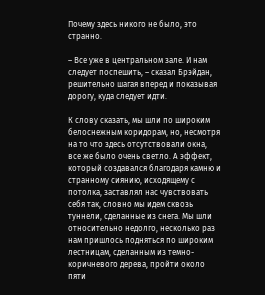Почему здесь никого не было, это странно.

– Все уже в центральном зале. И нам следует поспешить, – сказал Брэйдан, решительно шагая вперед и показывая дорогу, куда следует идти.

К слову сказать, мы шли по широким белоснежным коридорам, но, несмотря на то что здесь отсутствовали окна, все же было очень светло. А эффект, который создавался благодаря камню и странному сиянию, исходящему с потолка, заставлял нас чувствовать себя так, словно мы идем сквозь туннели, сделанные из снега. Мы шли относительно недолго, несколько раз нам пришлось подняться по широким лестницам, сделанным из темно-коричневого дерева, пройти около пяти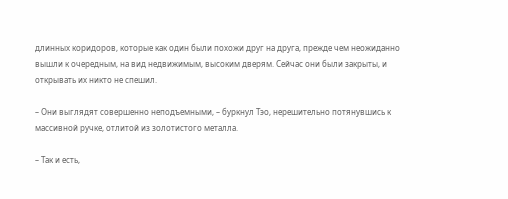длинных коридоров, которые как один были похожи друг на друга, прежде чем неожиданно вышли к очередным, на вид недвижимым, высоким дверям. Сейчас они были закрыты, и открывать их никто не спешил.

– Они выглядят совершенно неподъемными, – буркнул Тэо, нерешительно потянувшись к массивной ручке, отлитой из золотистого металла.

– Так и есть,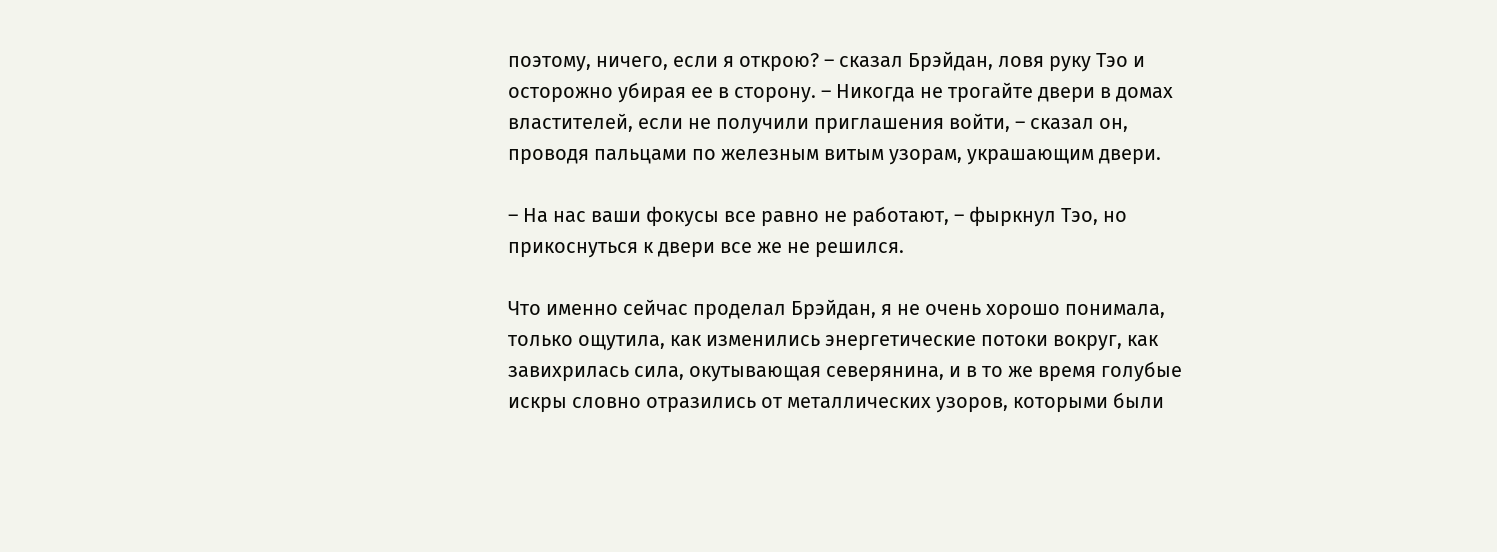поэтому, ничего, если я открою? – сказал Брэйдан, ловя руку Тэо и осторожно убирая ее в сторону. – Никогда не трогайте двери в домах властителей, если не получили приглашения войти, – сказал он, проводя пальцами по железным витым узорам, украшающим двери.

– На нас ваши фокусы все равно не работают, – фыркнул Тэо, но прикоснуться к двери все же не решился.

Что именно сейчас проделал Брэйдан, я не очень хорошо понимала, только ощутила, как изменились энергетические потоки вокруг, как завихрилась сила, окутывающая северянина, и в то же время голубые искры словно отразились от металлических узоров, которыми были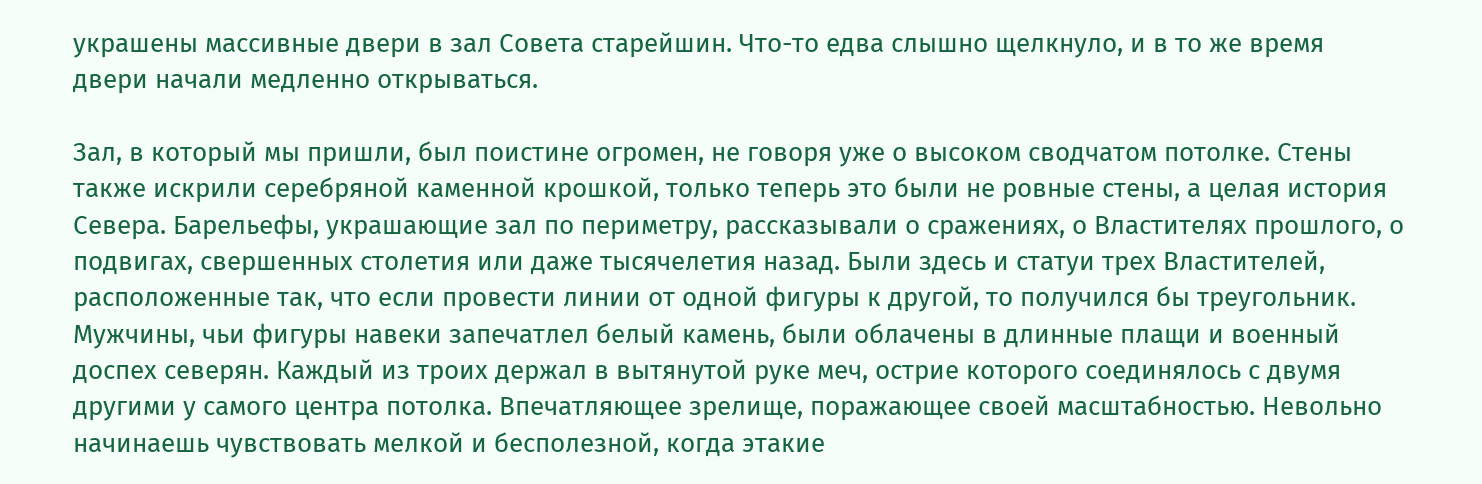украшены массивные двери в зал Совета старейшин. Что-то едва слышно щелкнуло, и в то же время двери начали медленно открываться.

Зал, в который мы пришли, был поистине огромен, не говоря уже о высоком сводчатом потолке. Стены также искрили серебряной каменной крошкой, только теперь это были не ровные стены, а целая история Севера. Барельефы, украшающие зал по периметру, рассказывали о сражениях, о Властителях прошлого, о подвигах, свершенных столетия или даже тысячелетия назад. Были здесь и статуи трех Властителей, расположенные так, что если провести линии от одной фигуры к другой, то получился бы треугольник. Мужчины, чьи фигуры навеки запечатлел белый камень, были облачены в длинные плащи и военный доспех северян. Каждый из троих держал в вытянутой руке меч, острие которого соединялось с двумя другими у самого центра потолка. Впечатляющее зрелище, поражающее своей масштабностью. Невольно начинаешь чувствовать мелкой и бесполезной, когда этакие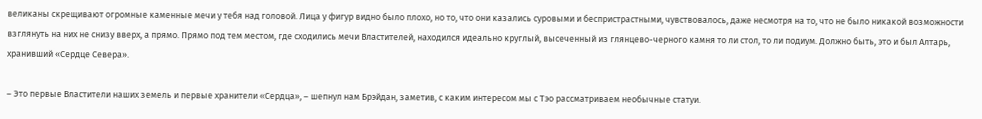великаны скрещивают огромные каменные мечи у тебя над головой. Лица у фигур видно было плохо, но то, что они казались суровыми и беспристрастными, чувствовалось, даже несмотря на то, что не было никакой возможности взглянуть на них не снизу вверх, а прямо. Прямо под тем местом, где сходились мечи Властителей, находился идеально круглый, высеченный из глянцево-черного камня то ли стол, то ли подиум. Должно быть, это и был Алтарь, хранивший «Сердце Севера».

– Это первые Властители наших земель и первые хранители «Сердца», – шепнул нам Брэйдан, заметив, с каким интересом мы с Тэо рассматриваем необычные статуи.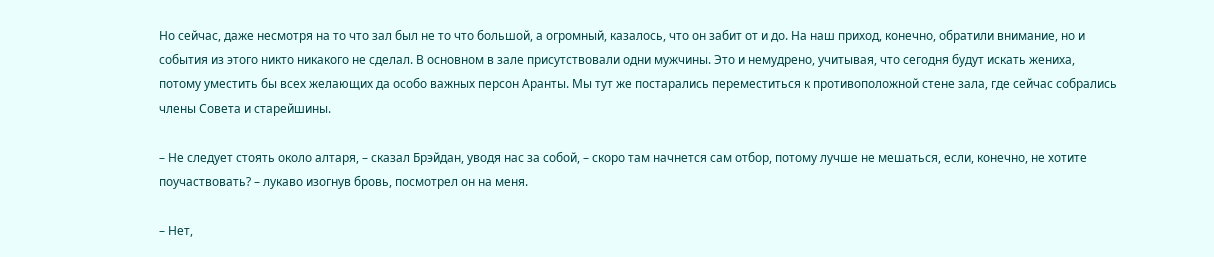Но сейчас, даже несмотря на то что зал был не то что большой, а огромный, казалось, что он забит от и до. На наш приход, конечно, обратили внимание, но и события из этого никто никакого не сделал. В основном в зале присутствовали одни мужчины. Это и немудрено, учитывая, что сегодня будут искать жениха, потому уместить бы всех желающих да особо важных персон Аранты. Мы тут же постарались переместиться к противоположной стене зала, где сейчас собрались члены Совета и старейшины.

– Не следует стоять около алтаря, – сказал Брэйдан, уводя нас за собой, – скоро там начнется сам отбор, потому лучше не мешаться, если, конечно, не хотите поучаствовать? – лукаво изогнув бровь, посмотрел он на меня.

– Нет,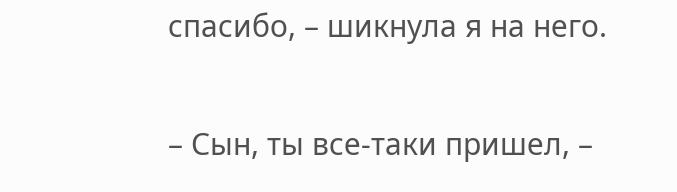спасибо, – шикнула я на него.

– Сын, ты все-таки пришел, –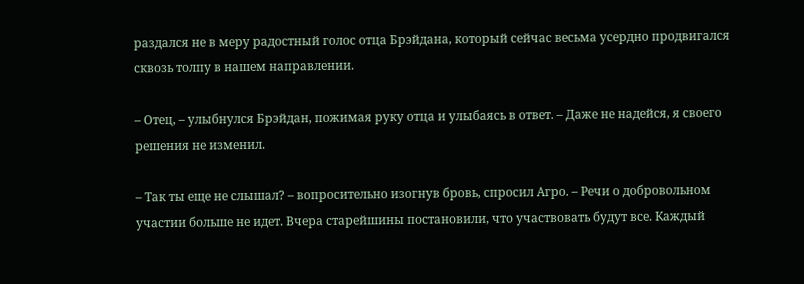раздался не в меру радостный голос отца Брэйдана, который сейчас весьма усердно продвигался сквозь толпу в нашем направлении.

– Отец, – улыбнулся Брэйдан, пожимая руку отца и улыбаясь в ответ. – Даже не надейся, я своего решения не изменил.

– Так ты еще не слышал? – вопросительно изогнув бровь, спросил Агро. – Речи о добровольном участии больше не идет. Вчера старейшины постановили, что участвовать будут все. Каждый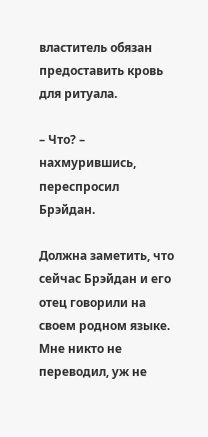властитель обязан предоставить кровь для ритуала.

– Что? – нахмурившись, переспросил Брэйдан.

Должна заметить, что сейчас Брэйдан и его отец говорили на своем родном языке. Мне никто не переводил, уж не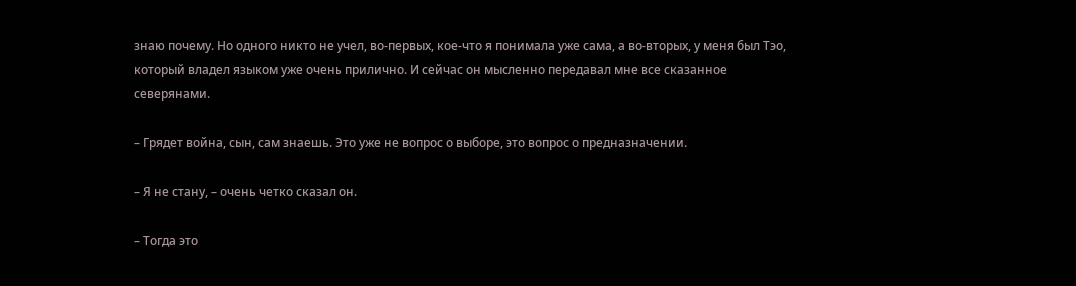знаю почему. Но одного никто не учел, во-первых, кое-что я понимала уже сама, а во-вторых, у меня был Тэо, который владел языком уже очень прилично. И сейчас он мысленно передавал мне все сказанное северянами.

– Грядет война, сын, сам знаешь. Это уже не вопрос о выборе, это вопрос о предназначении.

– Я не стану, – очень четко сказал он.

– Тогда это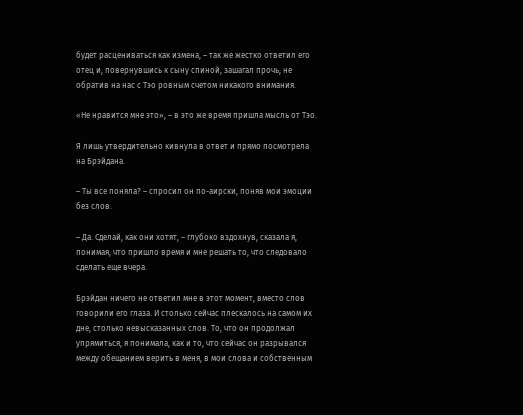будет расцениваться как измена, – так же жестко ответил его отец и, повернувшись к сыну спиной, зашагал прочь, не обратив на нас с Тэо ровным счетом никакого внимания.

«Не нравится мне это», – в это же время пришла мысль от Тэо.

Я лишь утвердительно кивнула в ответ и прямо посмотрела на Брэйдана.

– Ты все поняла? – спросил он по-аирски, поняв мои эмоции без слов.

– Да. Сделай, как они хотят, – глубоко вздохнув, сказала я, понимая, что пришло время и мне решать то, что следовало сделать еще вчера.

Брэйдан ничего не ответил мне в этот момент, вместо слов говорили его глаза. И столько сейчас плескалось на самом их дне, столько невысказанных слов. То, что он продолжал упрямиться, я понимала, как и то, что сейчас он разрывался между обещанием верить в меня, в мои слова и собственным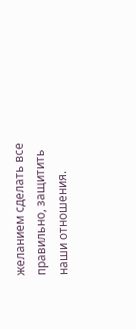желанием сделать все правильно, защитить наши отношения.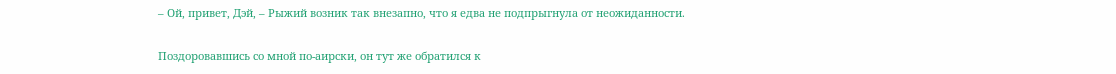– Ой, привет, Дэй, – Рыжий возник так внезапно, что я едва не подпрыгнула от неожиданности.

Поздоровавшись со мной по-аирски, он тут же обратился к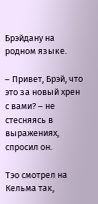Брэйдану на родном языке.

– Привет, Брэй, что это за новый хрен с вами? – не стесняясь в выражениях, спросил он.

Тэо смотрел на Кельма так,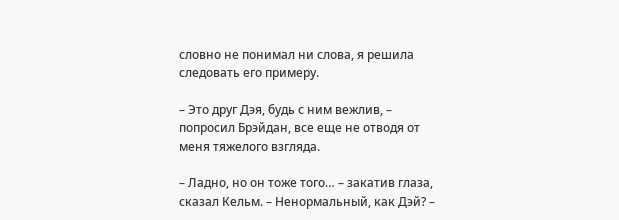словно не понимал ни слова, я решила следовать его примеру.

– Это друг Дэя, будь с ним вежлив, – попросил Брэйдан, все еще не отводя от меня тяжелого взгляда.

– Ладно, но он тоже того… – закатив глаза, сказал Кельм. – Ненормальный, как Дэй? –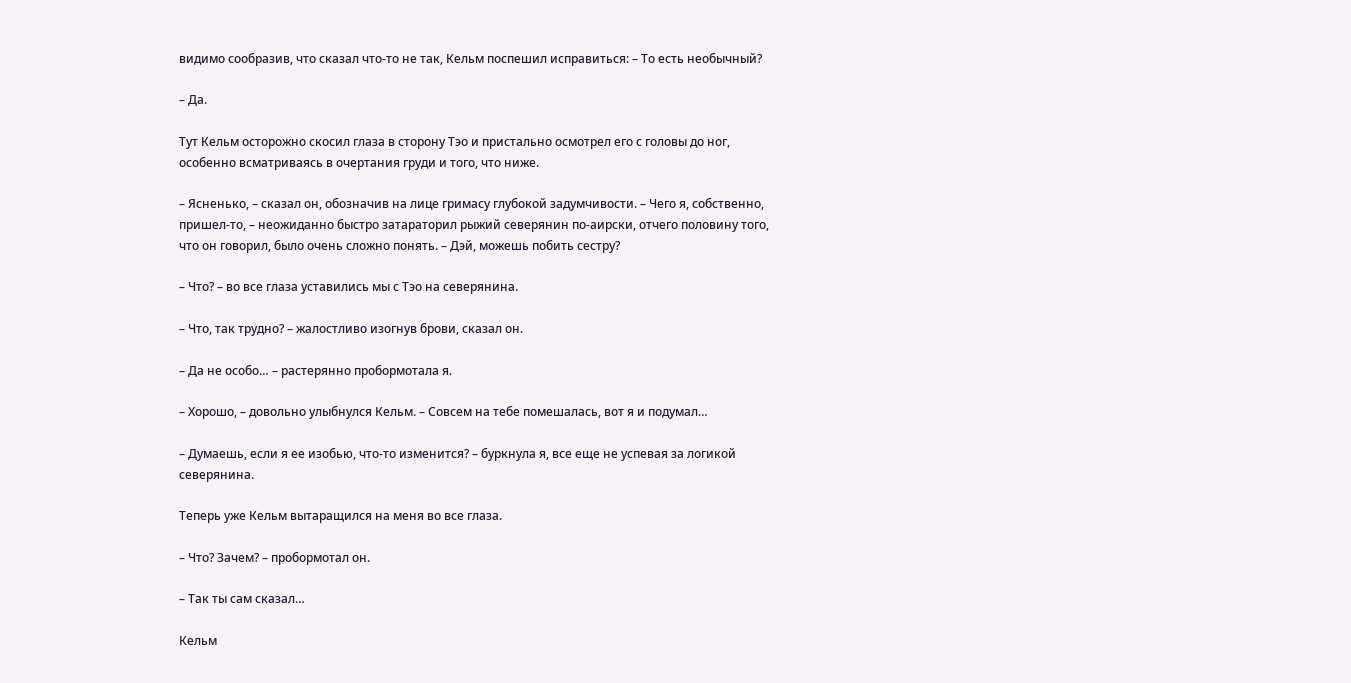видимо сообразив, что сказал что-то не так, Кельм поспешил исправиться: – То есть необычный?

– Да.

Тут Кельм осторожно скосил глаза в сторону Тэо и пристально осмотрел его с головы до ног, особенно всматриваясь в очертания груди и того, что ниже.

– Ясненько, – сказал он, обозначив на лице гримасу глубокой задумчивости. – Чего я, собственно, пришел-то, – неожиданно быстро затараторил рыжий северянин по-аирски, отчего половину того, что он говорил, было очень сложно понять. – Дэй, можешь побить сестру?

– Что? – во все глаза уставились мы с Тэо на северянина.

– Что, так трудно? – жалостливо изогнув брови, сказал он.

– Да не особо… – растерянно пробормотала я.

– Хорошо, – довольно улыбнулся Кельм. – Совсем на тебе помешалась, вот я и подумал…

– Думаешь, если я ее изобью, что-то изменится? – буркнула я, все еще не успевая за логикой северянина.

Теперь уже Кельм вытаращился на меня во все глаза.

– Что? Зачем? – пробормотал он.

– Так ты сам сказал…

Кельм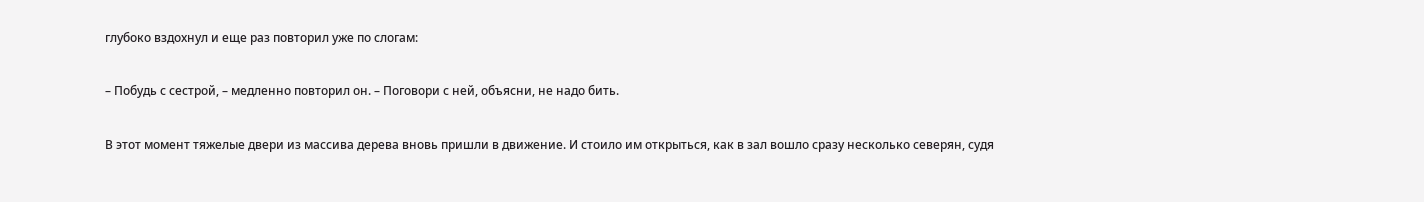глубоко вздохнул и еще раз повторил уже по слогам:

– Побудь с сестрой, – медленно повторил он. – Поговори с ней, объясни, не надо бить.

В этот момент тяжелые двери из массива дерева вновь пришли в движение. И стоило им открыться, как в зал вошло сразу несколько северян, судя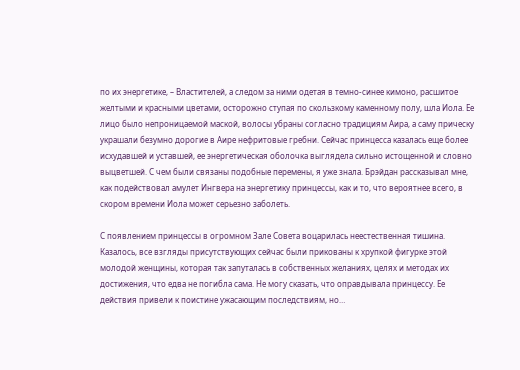по их энергетике, – Властителей, а следом за ними одетая в темно-синее кимоно, расшитое желтыми и красными цветами, осторожно ступая по скользкому каменному полу, шла Иола. Ее лицо было непроницаемой маской, волосы убраны согласно традициям Аира, а саму прическу украшали безумно дорогие в Аире нефритовые гребни. Сейчас принцесса казалась еще более исхудавшей и уставшей, ее энергетическая оболочка выглядела сильно истощенной и словно выцветшей. С чем были связаны подобные перемены, я уже знала. Брэйдан рассказывал мне, как подействовал амулет Ингвера на энергетику принцессы, как и то, что вероятнее всего, в скором времени Иола может серьезно заболеть.

С появлением принцессы в огромном Зале Совета воцарилась неестественная тишина. Казалось, все взгляды присутствующих сейчас были прикованы к хрупкой фигурке этой молодой женщины, которая так запуталась в собственных желаниях, целях и методах их достижения, что едва не погибла сама. Не могу сказать, что оправдывала принцессу. Ее действия привели к поистине ужасающим последствиям, но…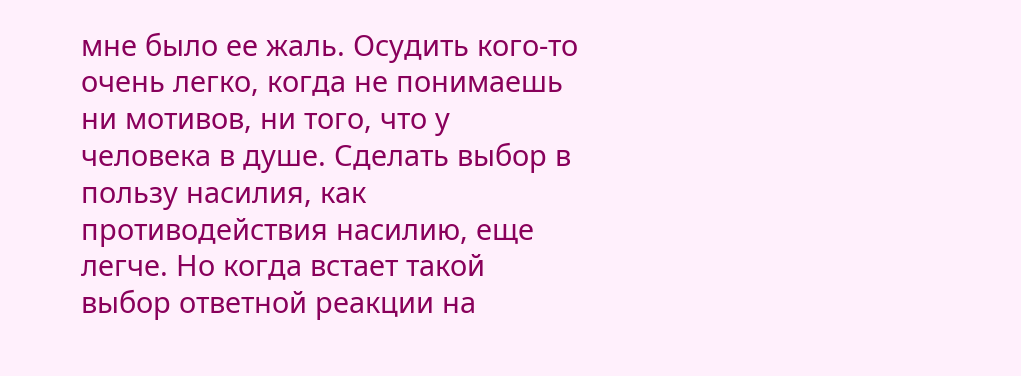мне было ее жаль. Осудить кого-то очень легко, когда не понимаешь ни мотивов, ни того, что у человека в душе. Сделать выбор в пользу насилия, как противодействия насилию, еще легче. Но когда встает такой выбор ответной реакции на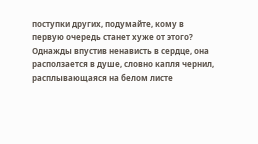поступки других, подумайте, кому в первую очередь станет хуже от этого? Однажды впустив ненависть в сердце, она расползается в душе, словно капля чернил, расплывающаяся на белом листе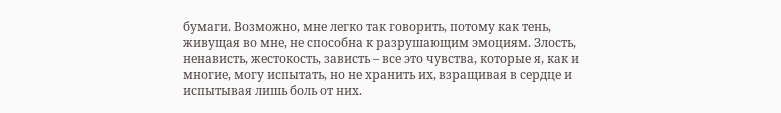бумаги. Возможно, мне легко так говорить, потому как тень, живущая во мне, не способна к разрушающим эмоциям. Злость, ненависть, жестокость, зависть – все это чувства, которые я, как и многие, могу испытать, но не хранить их, взращивая в сердце и испытывая лишь боль от них.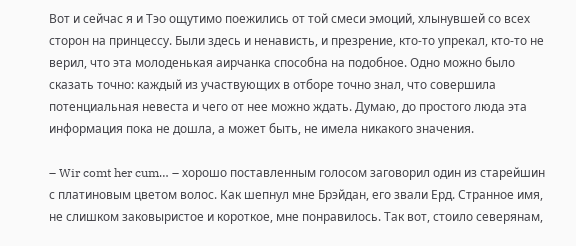Вот и сейчас я и Тэо ощутимо поежились от той смеси эмоций, хлынувшей со всех сторон на принцессу. Были здесь и ненависть, и презрение, кто-то упрекал, кто-то не верил, что эта молоденькая аирчанка способна на подобное. Одно можно было сказать точно: каждый из участвующих в отборе точно знал, что совершила потенциальная невеста и чего от нее можно ждать. Думаю, до простого люда эта информация пока не дошла, а может быть, не имела никакого значения.

– Wir comt her cum… – хорошо поставленным голосом заговорил один из старейшин с платиновым цветом волос. Как шепнул мне Брэйдан, его звали Ерд. Странное имя, не слишком заковыристое и короткое, мне понравилось. Так вот, стоило северянам,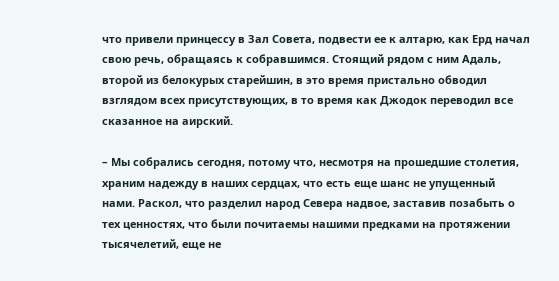что привели принцессу в Зал Совета, подвести ее к алтарю, как Ерд начал свою речь, обращаясь к собравшимся. Стоящий рядом с ним Адаль, второй из белокурых старейшин, в это время пристально обводил взглядом всех присутствующих, в то время как Джодок переводил все сказанное на аирский.

– Мы собрались сегодня, потому что, несмотря на прошедшие столетия, храним надежду в наших сердцах, что есть еще шанс не упущенный нами. Раскол, что разделил народ Севера надвое, заставив позабыть о тех ценностях, что были почитаемы нашими предками на протяжении тысячелетий, еще не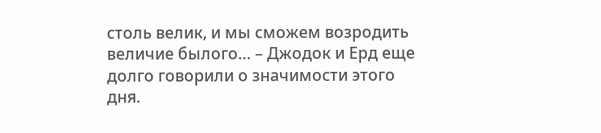столь велик, и мы сможем возродить величие былого… – Джодок и Ерд еще долго говорили о значимости этого дня.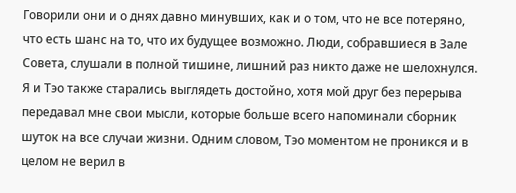Говорили они и о днях давно минувших, как и о том, что не все потеряно, что есть шанс на то, что их будущее возможно. Люди, собравшиеся в Зале Совета, слушали в полной тишине, лишний раз никто даже не шелохнулся. Я и Тэо также старались выглядеть достойно, хотя мой друг без перерыва передавал мне свои мысли, которые больше всего напоминали сборник шуток на все случаи жизни. Одним словом, Тэо моментом не проникся и в целом не верил в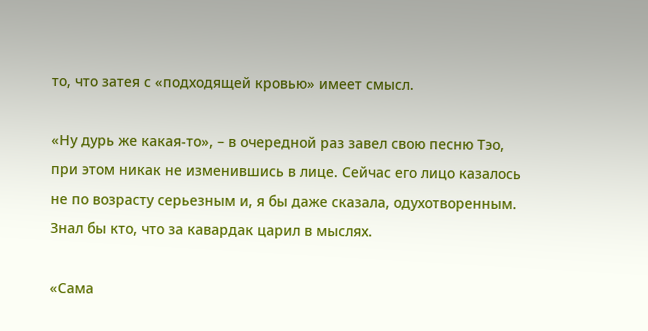то, что затея с «подходящей кровью» имеет смысл.

«Ну дурь же какая-то», – в очередной раз завел свою песню Тэо, при этом никак не изменившись в лице. Сейчас его лицо казалось не по возрасту серьезным и, я бы даже сказала, одухотворенным. Знал бы кто, что за кавардак царил в мыслях.

«Сама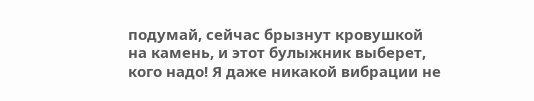подумай, сейчас брызнут кровушкой на камень, и этот булыжник выберет, кого надо! Я даже никакой вибрации не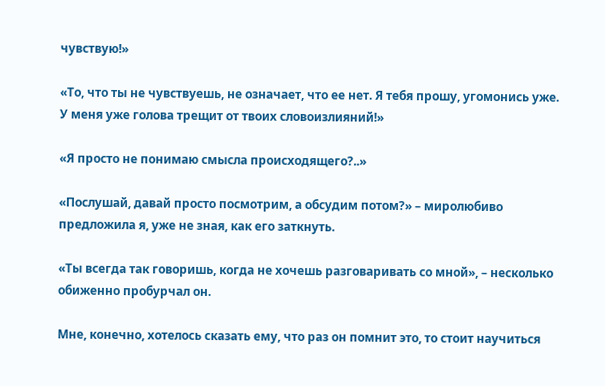чувствую!»

«То, что ты не чувствуешь, не означает, что ее нет. Я тебя прошу, угомонись уже. У меня уже голова трещит от твоих словоизлияний!»

«Я просто не понимаю смысла происходящего?..»

«Послушай, давай просто посмотрим, а обсудим потом?» – миролюбиво предложила я, уже не зная, как его заткнуть.

«Ты всегда так говоришь, когда не хочешь разговаривать со мной», – несколько обиженно пробурчал он.

Мне, конечно, хотелось сказать ему, что раз он помнит это, то стоит научиться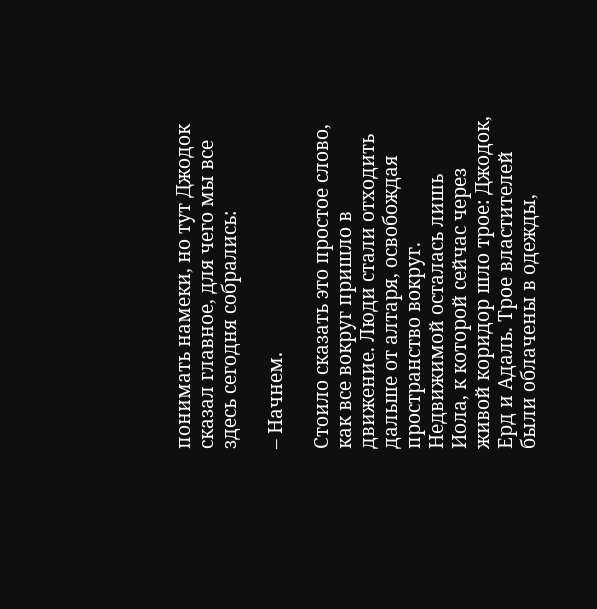понимать намеки, но тут Джодок сказал главное, для чего мы все здесь сегодня собрались:

– Начнем.

Стоило сказать это простое слово, как все вокруг пришло в движение. Люди стали отходить дальше от алтаря, освобождая пространство вокруг. Недвижимой осталась лишь Иола, к которой сейчас через живой коридор шло трое: Джодок, Ерд и Адаль. Трое властителей были облачены в одежды,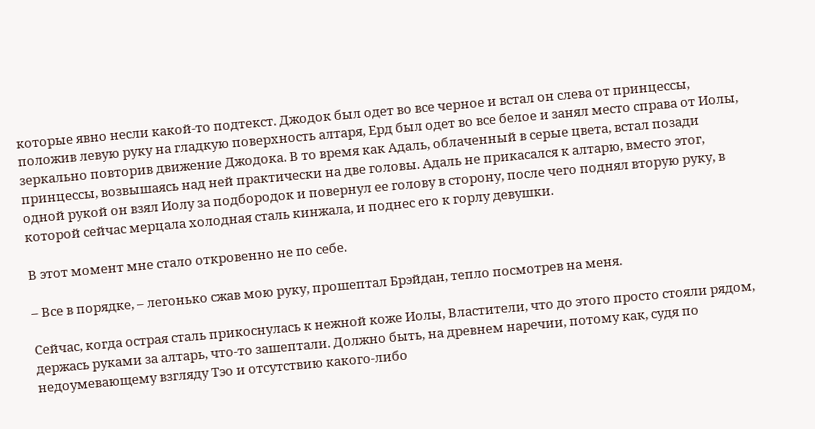которые явно несли какой-то подтекст. Джодок был одет во все черное и встал он слева от принцессы, положив левую руку на гладкую поверхность алтаря, Ерд был одет во все белое и занял место справа от Иолы, зеркально повторив движение Джодока. В то время как Адаль, облаченный в серые цвета, встал позади принцессы, возвышаясь над ней практически на две головы. Адаль не прикасался к алтарю, вместо этог, одной рукой он взял Иолу за подбородок и повернул ее голову в сторону, после чего поднял вторую руку, в которой сейчас мерцала холодная сталь кинжала, и поднес его к горлу девушки.

В этот момент мне стало откровенно не по себе.

– Все в порядке, – легонько сжав мою руку, прошептал Брэйдан, тепло посмотрев на меня.

Сейчас, когда острая сталь прикоснулась к нежной коже Иолы, Властители, что до этого просто стояли рядом, держась руками за алтарь, что-то зашептали. Должно быть, на древнем наречии, потому как, судя по недоумевающему взгляду Тэо и отсутствию какого-либо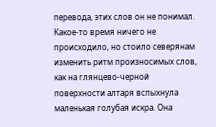перевода, этих слов он не понимал. Какое-то время ничего не происходило, но стоило северянам изменить ритм произносимых слов, как на глянцево-черной поверхности алтаря вспыхнула маленькая голубая искра. Она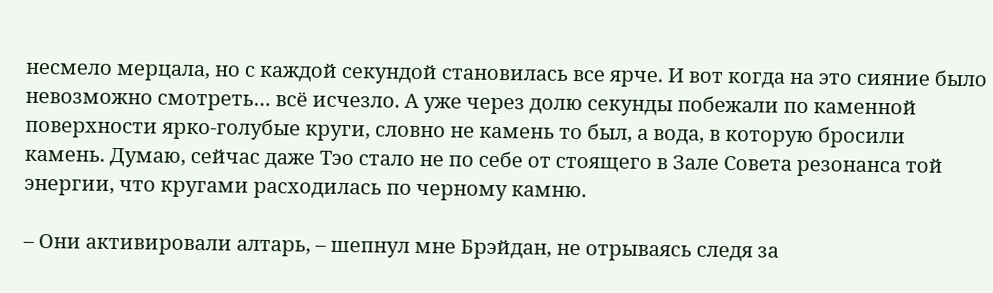несмело мерцала, но с каждой секундой становилась все ярче. И вот когда на это сияние было невозможно смотреть… всё исчезло. А уже через долю секунды побежали по каменной поверхности ярко-голубые круги, словно не камень то был, а вода, в которую бросили камень. Думаю, сейчас даже Тэо стало не по себе от стоящего в Зале Совета резонанса той энергии, что кругами расходилась по черному камню.

– Они активировали алтарь, – шепнул мне Брэйдан, не отрываясь следя за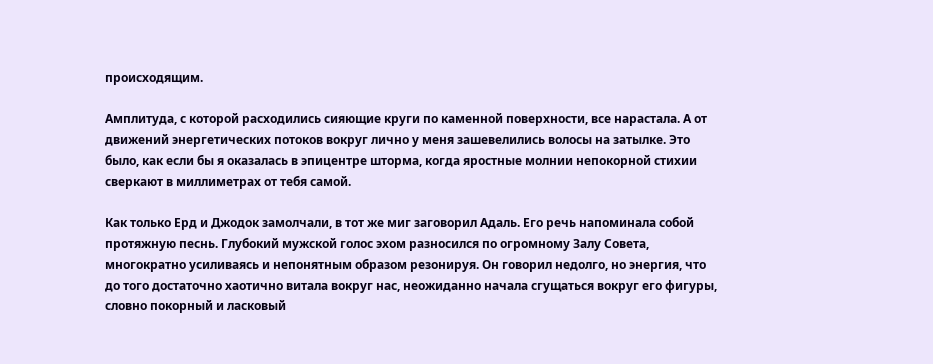происходящим.

Амплитуда, с которой расходились сияющие круги по каменной поверхности, все нарастала. А от движений энергетических потоков вокруг лично у меня зашевелились волосы на затылке. Это было, как если бы я оказалась в эпицентре шторма, когда яростные молнии непокорной стихии сверкают в миллиметрах от тебя самой.

Как только Ерд и Джодок замолчали, в тот же миг заговорил Адаль. Его речь напоминала собой протяжную песнь. Глубокий мужской голос эхом разносился по огромному Залу Совета, многократно усиливаясь и непонятным образом резонируя. Он говорил недолго, но энергия, что до того достаточно хаотично витала вокруг нас, неожиданно начала сгущаться вокруг его фигуры, словно покорный и ласковый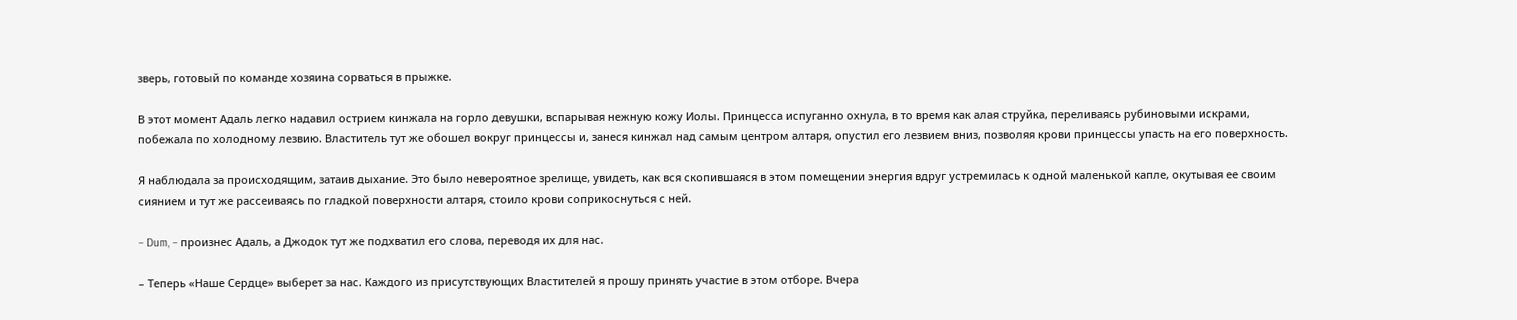зверь, готовый по команде хозяина сорваться в прыжке.

В этот момент Адаль легко надавил острием кинжала на горло девушки, вспарывая нежную кожу Иолы. Принцесса испуганно охнула, в то время как алая струйка, переливаясь рубиновыми искрами, побежала по холодному лезвию. Властитель тут же обошел вокруг принцессы и, занеся кинжал над самым центром алтаря, опустил его лезвием вниз, позволяя крови принцессы упасть на его поверхность.

Я наблюдала за происходящим, затаив дыхание. Это было невероятное зрелище, увидеть, как вся скопившаяся в этом помещении энергия вдруг устремилась к одной маленькой капле, окутывая ее своим сиянием и тут же рассеиваясь по гладкой поверхности алтаря, стоило крови соприкоснуться с ней.

– Dum, – произнес Адаль, а Джодок тут же подхватил его слова, переводя их для нас.

– Теперь «Наше Сердце» выберет за нас. Каждого из присутствующих Властителей я прошу принять участие в этом отборе. Вчера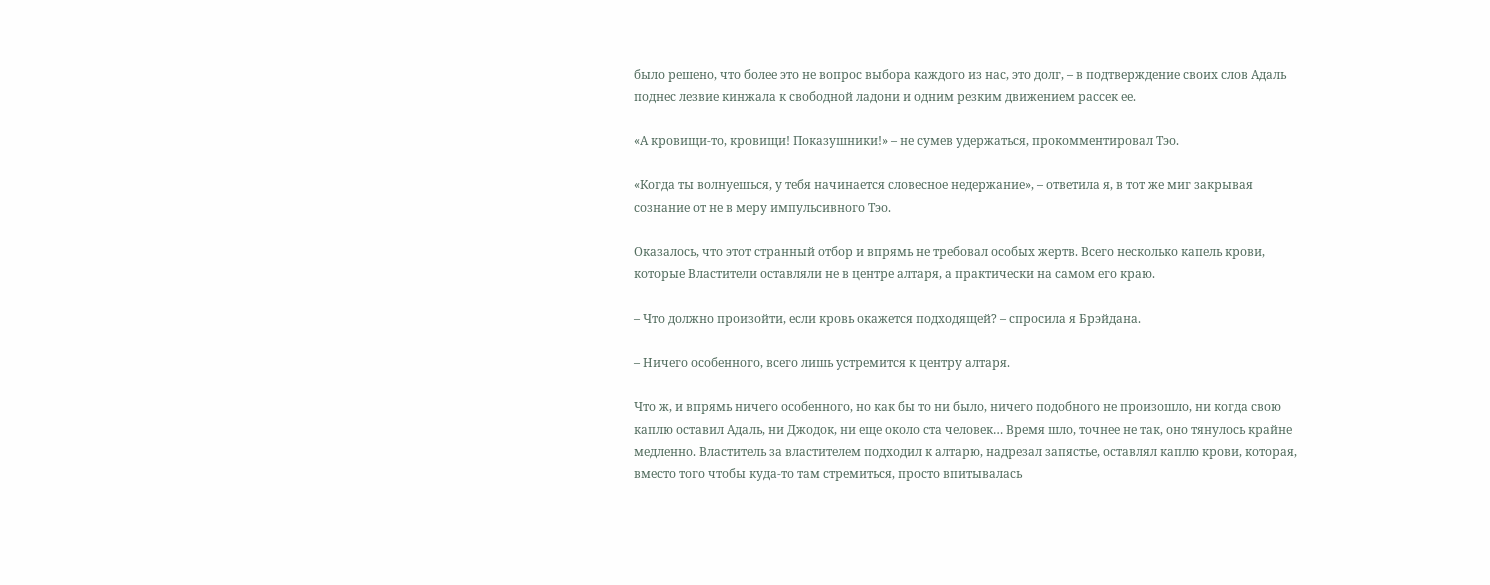было решено, что более это не вопрос выбора каждого из нас, это долг, – в подтверждение своих слов Адаль поднес лезвие кинжала к свободной ладони и одним резким движением рассек ее.

«А кровищи-то, кровищи! Показушники!» – не сумев удержаться, прокомментировал Тэо.

«Когда ты волнуешься, у тебя начинается словесное недержание», – ответила я, в тот же миг закрывая сознание от не в меру импульсивного Тэо.

Оказалось, что этот странный отбор и впрямь не требовал особых жертв. Всего несколько капель крови, которые Властители оставляли не в центре алтаря, а практически на самом его краю.

– Что должно произойти, если кровь окажется подходящей? – спросила я Брэйдана.

– Ничего особенного, всего лишь устремится к центру алтаря.

Что ж, и впрямь ничего особенного, но как бы то ни было, ничего подобного не произошло, ни когда свою каплю оставил Адаль, ни Джодок, ни еще около ста человек… Время шло, точнее не так, оно тянулось крайне медленно. Властитель за властителем подходил к алтарю, надрезал запястье, оставлял каплю крови, которая, вместо того чтобы куда-то там стремиться, просто впитывалась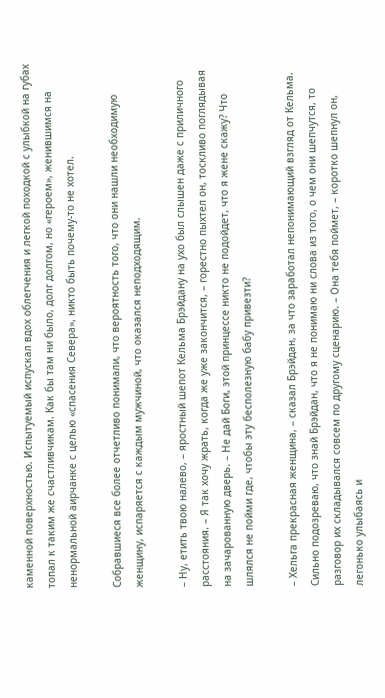каменной поверхностью. Испытуемый испускал вдох облегчения и легкой походкой с улыбкой на губах топал к таким же счастливчикам. Как бы там ни было, долг долгом, но «героем», женившимся на ненормальной аирчанке с целью «спасения Севера», никто быть почему-то не хотел.

Собравшиеся все более отчетливо понимали, что вероятность того, что они нашли необходимую женщину, испаряется с каждым мужчиной, что оказался неподходящим.

– Ну, етить твою налево, – яростный шепот Кельма Брэйдану на ухо был слышен даже с приличного расстояния. – Я так хочу жрать, когда же уже закончится, – горестно пыхтел он, тоскливо поглядывая на зачарованную дверь. – Не дай Боги, этой принцессе никто не подойдет, что я жене скажу? Что шлялся не пойми где, чтобы эту бесполезную бабу привезти?

– Хельга прекрасная женщина, – сказал Брэйдан, за что заработал непонимающий взгляд от Кельма. Сильно подозреваю, что знай Брэйдан, что я не понимаю ни слова из того, о чем они шепчутся, то разговор их складывался совсем по другому сценарию. – Она тебя поймет, – коротко шепнул он, легонько улыбаясь и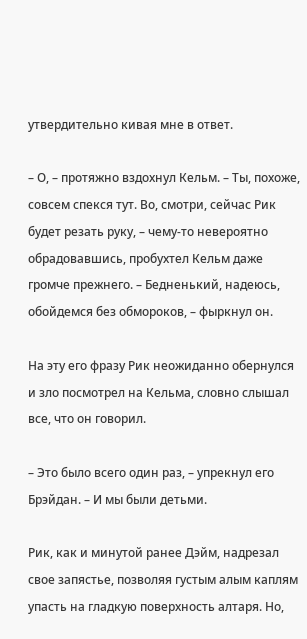утвердительно кивая мне в ответ.

– О, – протяжно вздохнул Кельм. – Ты, похоже, совсем спекся тут. Во, смотри, сейчас Рик будет резать руку, – чему-то невероятно обрадовавшись, пробухтел Кельм даже громче прежнего. – Бедненький, надеюсь, обойдемся без обмороков, – фыркнул он.

На эту его фразу Рик неожиданно обернулся и зло посмотрел на Кельма, словно слышал все, что он говорил.

– Это было всего один раз, – упрекнул его Брэйдан. – И мы были детьми.

Рик, как и минутой ранее Дэйм, надрезал свое запястье, позволяя густым алым каплям упасть на гладкую поверхность алтаря. Но,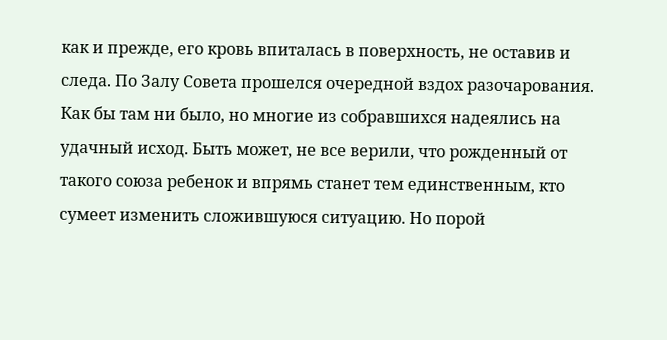как и прежде, его кровь впиталась в поверхность, не оставив и следа. По Залу Совета прошелся очередной вздох разочарования. Как бы там ни было, но многие из собравшихся надеялись на удачный исход. Быть может, не все верили, что рожденный от такого союза ребенок и впрямь станет тем единственным, кто сумеет изменить сложившуюся ситуацию. Но порой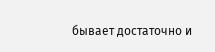бывает достаточно и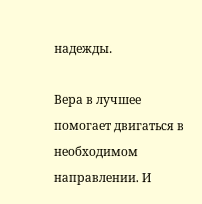надежды.

Вера в лучшее помогает двигаться в необходимом направлении. И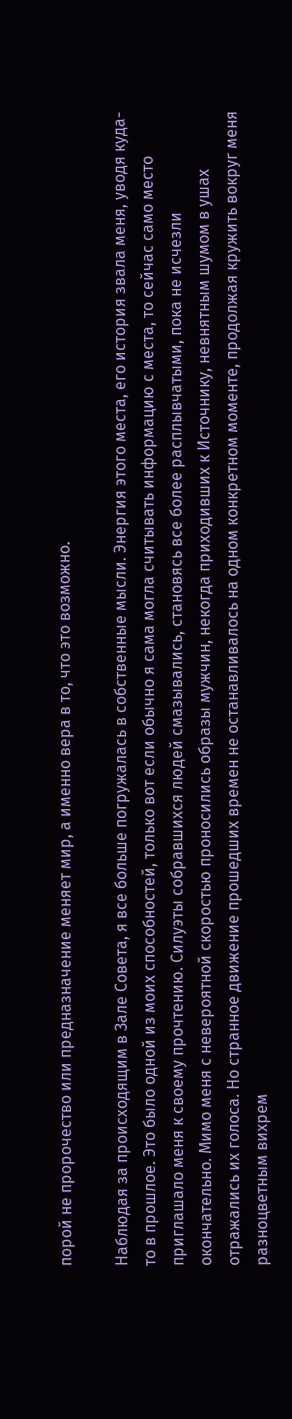порой не пророчество или предназначение меняет мир, а именно вера в то, что это возможно.

Наблюдая за происходящим в Зале Совета, я все больше погружалась в собственные мысли. Энергия этого места, его история звала меня, уводя куда-то в прошлое. Это было одной из моих способностей, только вот если обычно я сама могла считывать информацию с места, то сейчас само место приглашало меня к своему прочтению. Силуэты собравшихся людей смазывались, становясь все более расплывчатыми, пока не исчезли окончательно. Мимо меня с невероятной скоростью проносились образы мужчин, некогда приходивших к Источнику, невнятным шумом в ушах отражались их голоса. Но странное движение прошедших времен не останавливалось на одном конкретном моменте, продолжая кружить вокруг меня разноцветным вихрем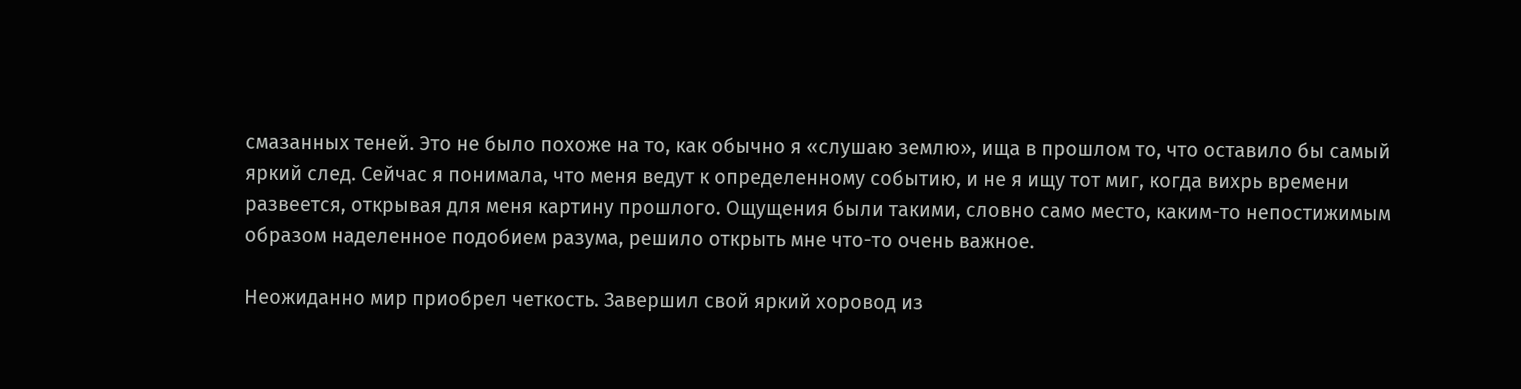смазанных теней. Это не было похоже на то, как обычно я «слушаю землю», ища в прошлом то, что оставило бы самый яркий след. Сейчас я понимала, что меня ведут к определенному событию, и не я ищу тот миг, когда вихрь времени развеется, открывая для меня картину прошлого. Ощущения были такими, словно само место, каким-то непостижимым образом наделенное подобием разума, решило открыть мне что-то очень важное.

Неожиданно мир приобрел четкость. Завершил свой яркий хоровод из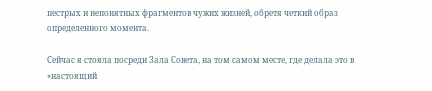пестрых и непонятных фрагментов чужих жизней, обретя четкий образ определенного момента.

Сейчас я стояла посреди Зала Совета, на том самом месте, где делала это в «настоящий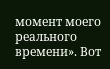момент моего реального времени». Вот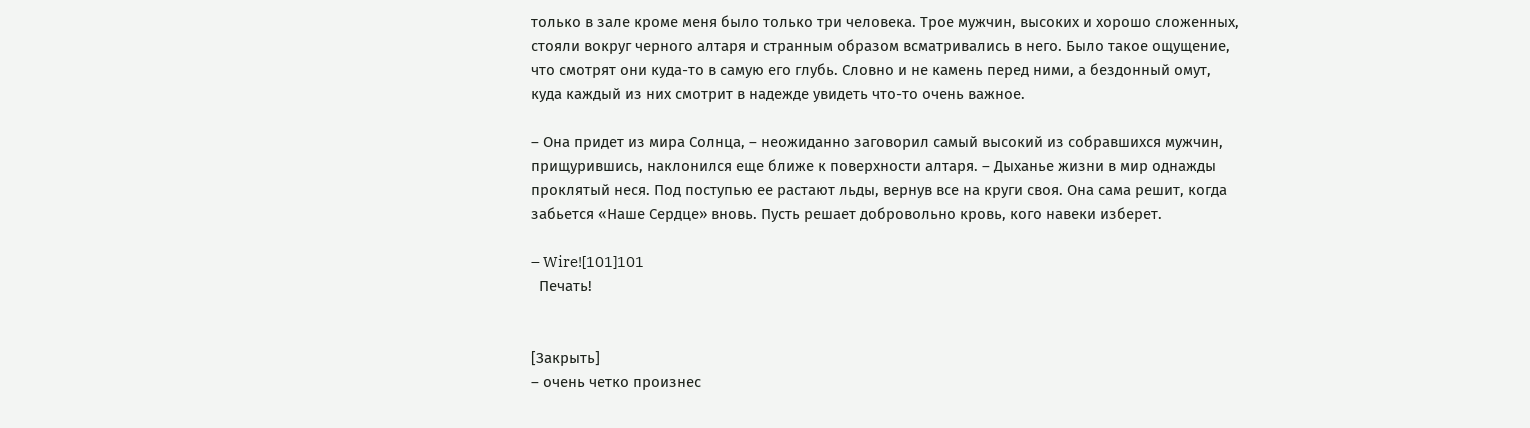только в зале кроме меня было только три человека. Трое мужчин, высоких и хорошо сложенных, стояли вокруг черного алтаря и странным образом всматривались в него. Было такое ощущение, что смотрят они куда-то в самую его глубь. Словно и не камень перед ними, а бездонный омут, куда каждый из них смотрит в надежде увидеть что-то очень важное.

– Она придет из мира Солнца, – неожиданно заговорил самый высокий из собравшихся мужчин, прищурившись, наклонился еще ближе к поверхности алтаря. – Дыханье жизни в мир однажды проклятый неся. Под поступью ее растают льды, вернув все на круги своя. Она сама решит, когда забьется «Наше Сердце» вновь. Пусть решает добровольно кровь, кого навеки изберет.

– Wire![101]101
  Печать!


[Закрыть]
– очень четко произнес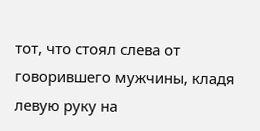тот, что стоял слева от говорившего мужчины, кладя левую руку на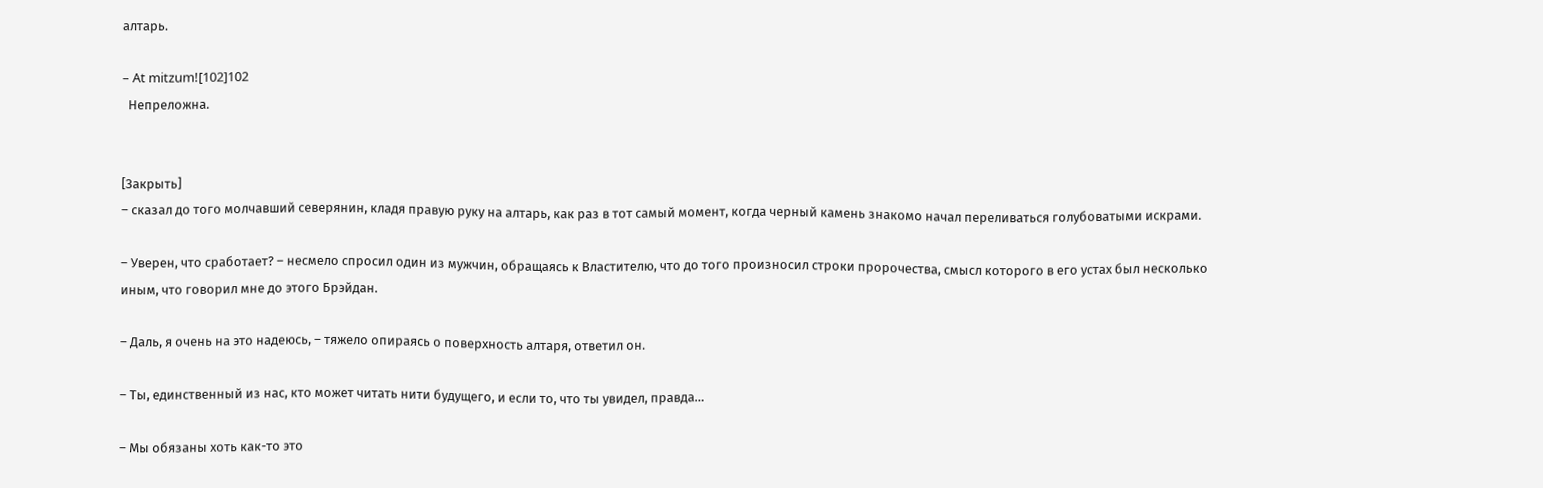алтарь.

– At mitzum![102]102
  Непреложна.


[Закрыть]
– сказал до того молчавший северянин, кладя правую руку на алтарь, как раз в тот самый момент, когда черный камень знакомо начал переливаться голубоватыми искрами.

– Уверен, что сработает? – несмело спросил один из мужчин, обращаясь к Властителю, что до того произносил строки пророчества, смысл которого в его устах был несколько иным, что говорил мне до этого Брэйдан.

– Даль, я очень на это надеюсь, – тяжело опираясь о поверхность алтаря, ответил он.

– Ты, единственный из нас, кто может читать нити будущего, и если то, что ты увидел, правда…

– Мы обязаны хоть как-то это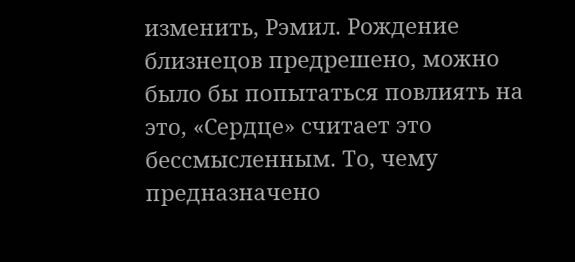изменить, Рэмил. Рождение близнецов предрешено, можно было бы попытаться повлиять на это, «Сердце» считает это бессмысленным. То, чему предназначено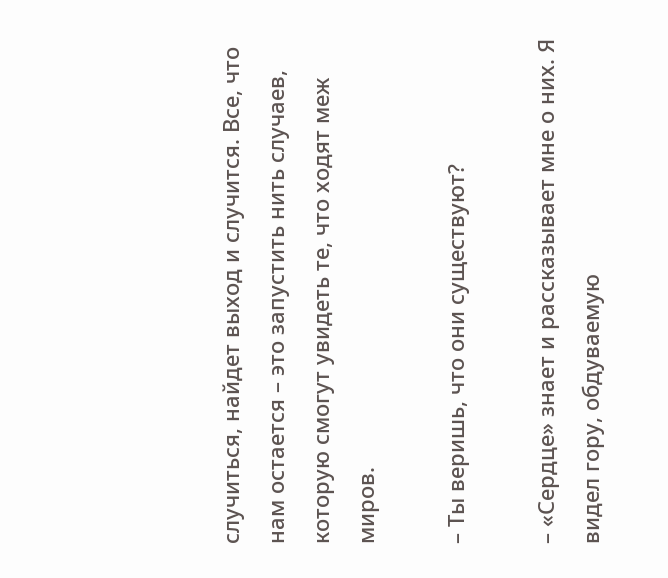случиться, найдет выход и случится. Все, что нам остается – это запустить нить случаев, которую смогут увидеть те, что ходят меж миров.

– Ты веришь, что они существуют?

– «Сердце» знает и рассказывает мне о них. Я видел гору, обдуваемую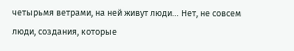четырьмя ветрами, на ней живут люди… Нет, не совсем люди, создания, которые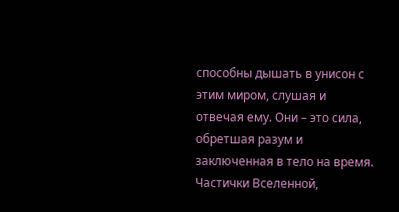способны дышать в унисон с этим миром, слушая и отвечая ему. Они – это сила, обретшая разум и заключенная в тело на время. Частички Вселенной,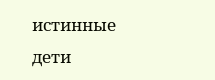истинные дети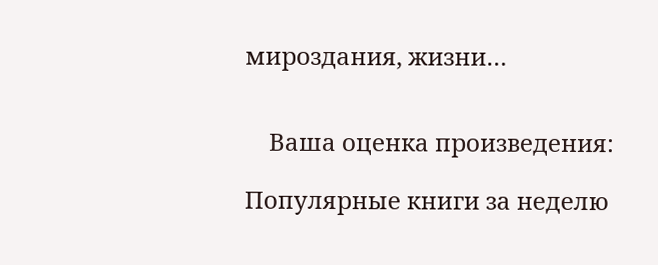мироздания, жизни…


    Ваша оценка произведения:

Популярные книги за неделю